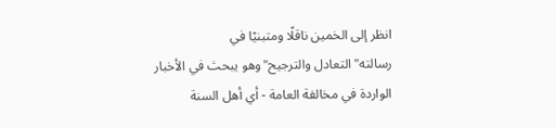انظر إلى الخمين ناقلًا ومتبنيًا في رسالته"التعادل والترجيح"وهو يبحث في الأخبار الواردة في مخالفة العامة - أي أهل السنة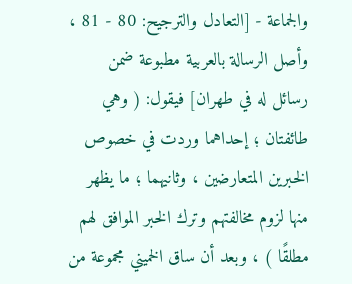والجماعة - [التعادل والترجيح: 80 - 81 ، وأصل الرسالة بالعربية مطبوعة ضمن رسائل له في طهران] فيقول: ( وهي طائفتان ؛ إحداهما وردت في خصوص الخبرين المتعارضين ، وثانيهما ؛ ما يظهر منها لزوم مخالفتهم وترك الخبر الموافق لهم مطلقًا ) ، وبعد أن ساق الخميني مجموعة من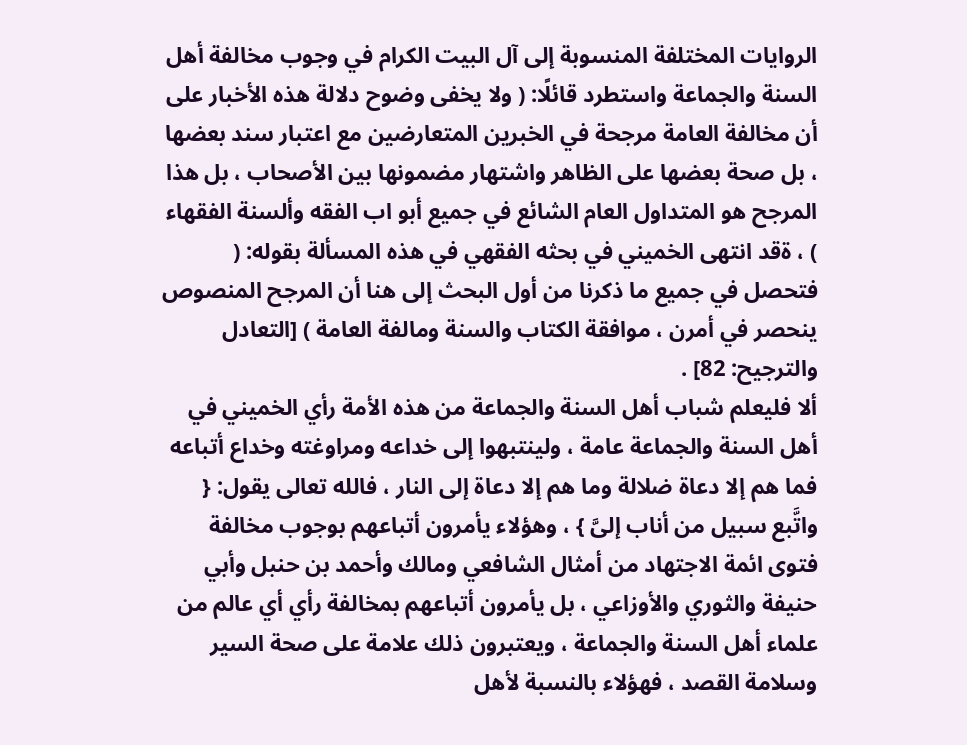الروايات المختلفة المنسوبة إلى آل البيت الكرام في وجوب مخالفة أهل السنة والجماعة واستطرد قائلًا: ( ولا يخفى وضوح دلالة هذه الأخبار على أن مخالفة العامة مرجحة في الخبرين المتعارضين مع اعتبار سند بعضها ، بل صحة بعضها على الظاهر واشتهار مضمونها بين الأصحاب ، بل هذا المرجح هو المتداول العام الشائع في جميع أبو اب الفقه وألسنة الفقهاء ) ، ةقد انتهى الخميني في بحثه الفقهي في هذه المسألة بقوله: ( فتحصل في جميع ما ذكرنا من أول البحث إلى هنا أن المرجح المنصوص ينحصر في أمرن ، موافقة الكتاب والسنة ومالفة العامة ) [التعادل والترجيح: 82] .
ألا فليعلم شباب أهل السنة والجماعة من هذه الأمة رأي الخميني في أهل السنة والجماعة عامة ، ولينتبهوا إلى خداعه ومراوغته وخداع أتباعه فما هم إلا دعاة ضلالة وما هم إلا دعاة إلى النار ، فالله تعالى يقول: { واتَّبع سبيل من أناب إلىَّ } ، وهؤلاء يأمرون أتباعهم بوجوب مخالفة فتوى ائمة الاجتهاد من أمثال الشافعي ومالك وأحمد بن حنبل وأبي حنيفة والثوري والأوزاعي ، بل يأمرون أتباعهم بمخالفة رأي أي عالم من علماء أهل السنة والجماعة ، ويعتبرون ذلك علامة على صحة السير وسلامة القصد ، فهؤلاء بالنسبة لأهل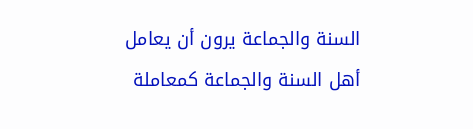السنة والجماعة يرون أن يعامل أهل السنة والجماعة كمعاملة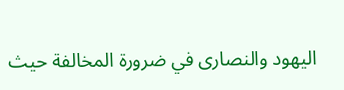اليهود والنصارى في ضرورة المخالفة حيث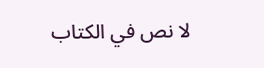لا نص في الكتاب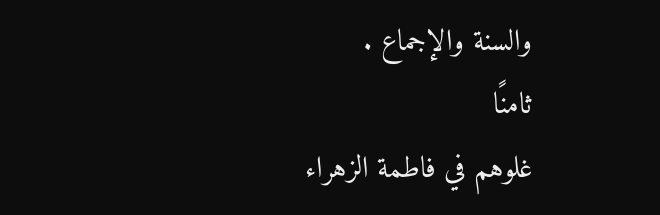والسنة والإجماع .
ثامنًا
غلوهم في فاطمة الزهراء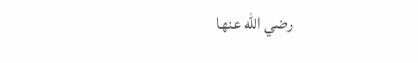رضي الله عنها